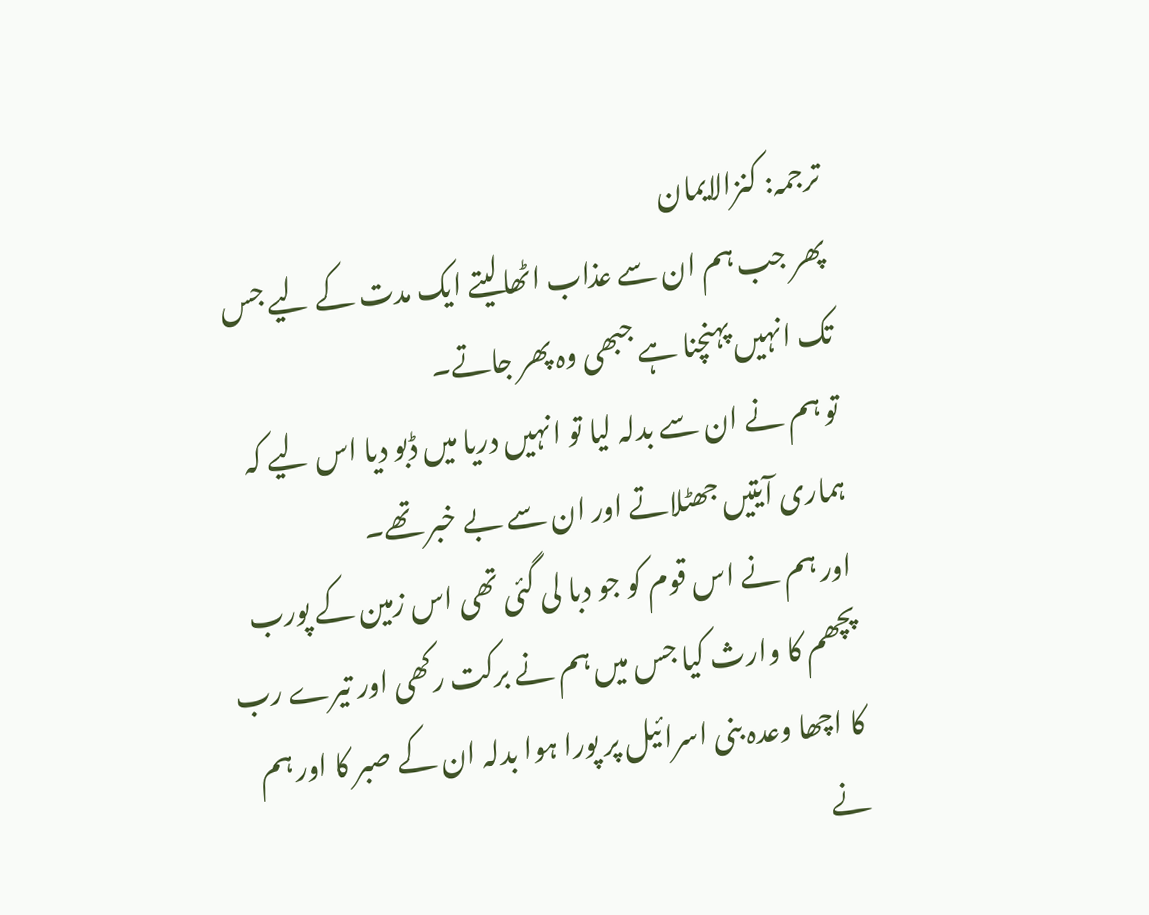ترجمہ: کنزالایمان
پھر جب ہم ان سے عذاب اٹھالیتے ایک مدت کے لیے جس تک انہیں پہنچنا ہے جبھی وہ پھر جاتے۔
تو ہم نے ان سے بدلہ لیا تو انہیں دریا میں ڈبو دیا اس لیے کہ ہماری آیتیں جھٹلاتے اور ان سے بے خبر تھے۔
اور ہم نے اس قوم کو جو دبا لی گئی تھی اس زمین کے پورب پچھم کا وارث کیا جس میں ہم نے برکت رکھی اور تیرے رب کا اچھا وعدہ بنی اسرائیل پر پورا ہوا بدلہ ان کے صبر کا اور ہم نے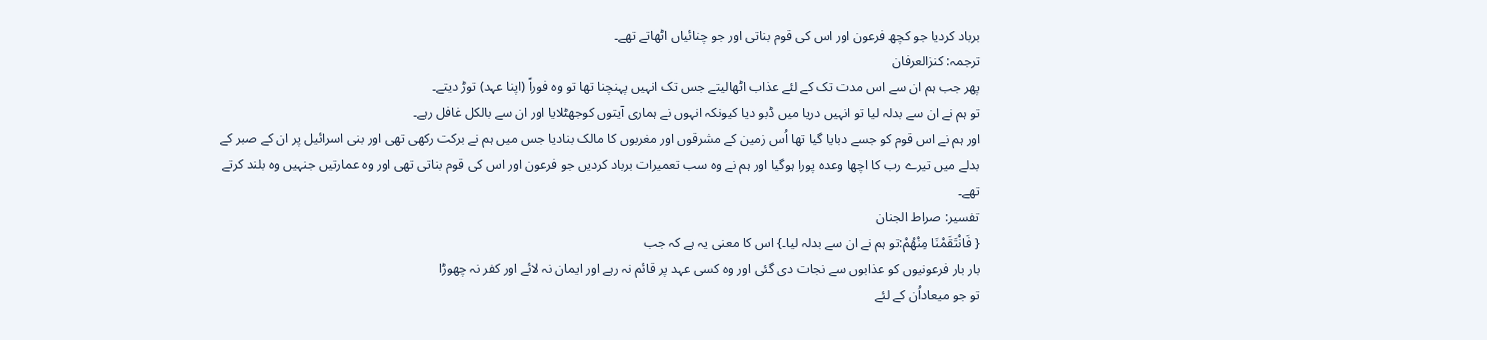برباد کردیا جو کچھ فرعون اور اس کی قوم بناتی اور جو چنائیاں اٹھاتے تھے۔
ترجمہ: کنزالعرفان
پھر جب ہم ان سے اس مدت تک کے لئے عذاب اٹھالیتے جس تک انہیں پہنچنا تھا تو وہ فوراً (اپنا عہد) توڑ دیتے۔
تو ہم نے ان سے بدلہ لیا تو انہیں دریا میں ڈبو دیا کیونکہ انہوں نے ہماری آیتوں کوجھٹلایا اور ان سے بالکل غافل رہے۔
اور ہم نے اس قوم کو جسے دبایا گیا تھا اُس زمین کے مشرقوں اور مغربوں کا مالک بنادیا جس میں ہم نے برکت رکھی تھی اور بنی اسرائیل پر ان کے صبر کے بدلے میں تیرے رب کا اچھا وعدہ پورا ہوگیا اور ہم نے وہ سب تعمیرات برباد کردیں جو فرعون اور اس کی قوم بناتی تھی اور وہ عمارتیں جنہیں وہ بلند کرتے تھے۔
تفسیر: صراط الجنان
{ فَانْتَقَمْنَا مِنْهُمْ:تو ہم نے ان سے بدلہ لیا۔} اس کا معنی یہ ہے کہ جب
بار بار فرعونیوں کو عذابوں سے نجات دی گئی اور وہ کسی عہد پر قائم نہ رہے اور ایمان نہ لائے اور کفر نہ چھوڑا
تو جو میعاداُن کے لئے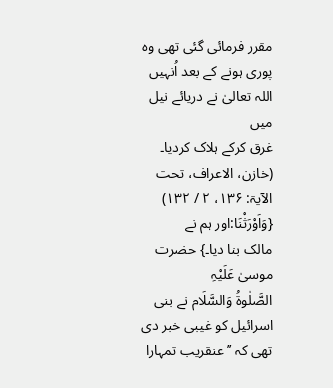مقرر فرمائی گئی تھی وہ پوری ہونے کے بعد اُنہیں اللہ تعالیٰ نے دریائے نیل میں
غرق کرکے ہلاک کردیا۔ (خازن، الاعراف، تحت الآیۃ: ۱۳۶، ۲ / ۱۳۲)
{وَاَوْرَثْنَا:اور ہم نے
مالک بنا دیا۔} حضرت موسیٰ عَلَیْہِ
الصَّلٰوۃُ وَالسَّلَام نے بنی
اسرائیل کو غیبی خبر دی تھی کہ ’’ عنقریب تمہارا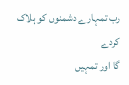رب تمہارے دشمنوں کو ہلاک کردے
گا اور تمہیں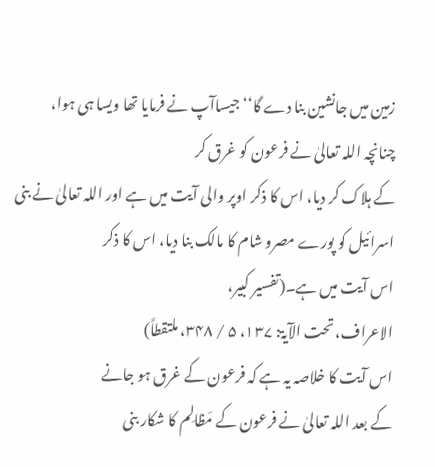زمین میں جانشین بنا دے گا‘‘ جیساآپ نے فرمایا تھا ویسا ہی ہوا،
چنانچہ اللہ تعالیٰ نے فرعون کو غرق کر
کے ہلاک کر دیا، اس کا ذکر اوپر والی آیت میں ہے اور اللہ تعالیٰ نے بنی اسرائیل کو پورے مصرو شام کا مالک بنا دیا، اس کا ذکر
اس آیت میں ہے۔(تفسیر کبیر،
الاعراف، تحت الآیۃ: ۱۳۷، ۵ / ۳۴۸، ملتقطاً)
اس آیت کا خلاصہ یہ ہے کہ فرعون کے غرق ہو جانے
کے بعد اللہ تعالیٰ نے فرعون کے مَظالِم کا شکار بنی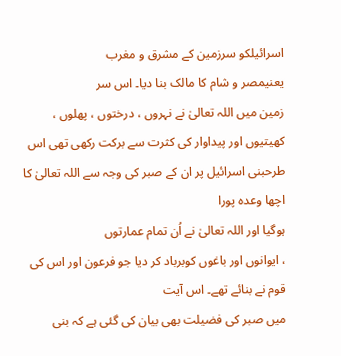اسرائیلکو سرزمین کے مشرق و مغرب
یعنیمصر و شام کا مالک بنا دیا۔ اس سر
زمین میں اللہ تعالیٰ نے نہروں ، درختوں ، پھلوں ، کھیتیوں اور پیداوار کی کثرت سے برکت رکھی تھی اس طرحبنی اسرائیل پر ان کے صبر کی وجہ سے اللہ تعالیٰ کا اچھا وعدہ پورا
ہوگیا اور اللہ تعالیٰ نے اُن تمام عمارتوں
، ایوانوں اور باغوں کوبرباد کر دیا جو فرعون اور اس کی قوم نے بنائے تھے۔ اس آیت
میں صبر کی فضیلت بھی بیان کی گئی ہے کہ بنی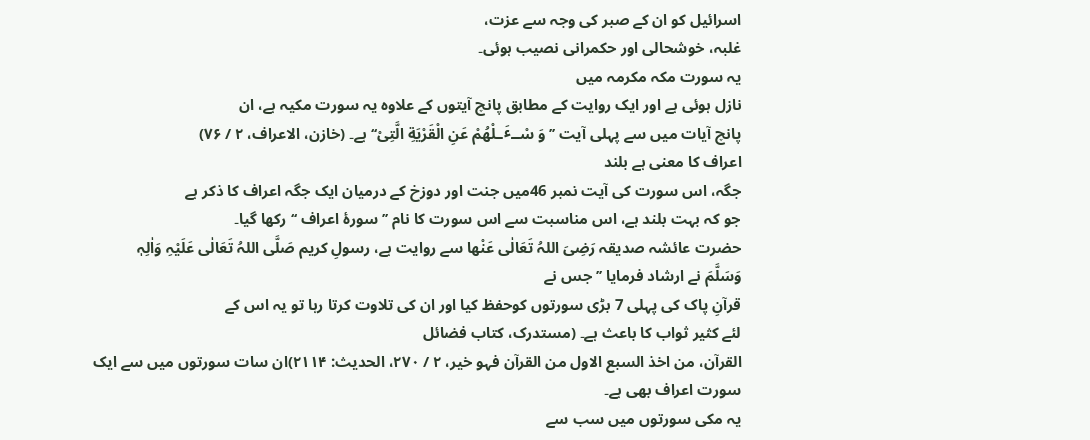اسرائیل کو ان کے صبر کی وجہ سے عزت،
غلبہ، خوشحالی اور حکمرانی نصیب ہوئی۔
یہ سورت مکہ مکرمہ میں
نازل ہوئی ہے اور ایک روایت کے مطابق پانچ آیتوں کے علاوہ یہ سورت مکیہ ہے، ان
پانچ آیات میں سے پہلی آیت ’’ وَ سْــٴَـلْهُمْ عَنِ الْقَرْیَةِ الَّتِیْ‘‘ ہے۔ (خازن، الاعراف، ۲ / ۷۶)
اعراف کا معنی ہے بلند
جگہ، اس سورت کی آیت نمبر 46میں جنت اور دوزخ کے درمیان ایک جگہ اعراف کا ذکر ہے
جو کہ بہت بلند ہے، اس مناسبت سے اس سورت کا نام ’’سورۂ اعراف ‘‘رکھا گیا۔
حضرت عائشہ صدیقہ رَضِیَ اللہُ تَعَالٰی عَنْھا سے روایت ہے، رسولِ کریم صَلَّی اللہُ تَعَالٰی عَلَیْہِ وَاٰلِہٖ
وَسَلَّمَ نے ارشاد فرمایا ’’جس نے
قرآنِ پاک کی پہلی 7 بڑی سورتوں کوحفظ کیا اور ان کی تلاوت کرتا رہا تو یہ اس کے
لئے کثیر ثواب کا باعث ہے۔ (مستدرک، کتاب فضائل
القرآن، من اخذ السبع الاول من القرآن فہو خیر، ۲ / ۲۷۰، الحدیث: ۲۱۱۴)ان سات سورتوں میں سے ایک
سورت اعراف بھی ہے۔
یہ مکی سورتوں میں سب سے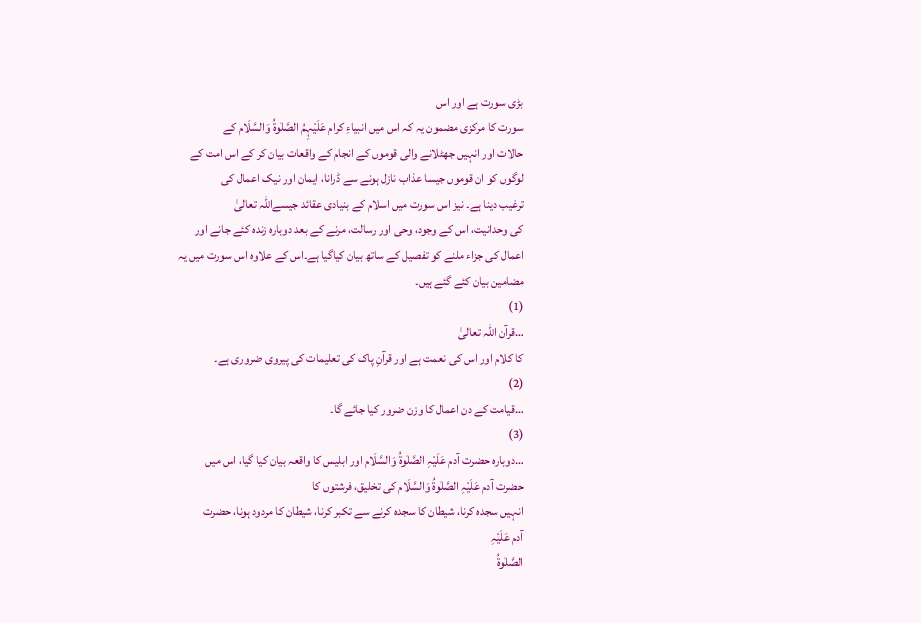بڑی سورت ہے اور اس
سورت کا مرکزی مضمون یہ کہ اس میں انبیاءِ کرام عَلَیْہِمُ الصَّلٰوۃُ وَالسَّلَام کے
حالات اور انہیں جھٹلانے والی قوموں کے انجام کے واقعات بیان کر کے اس امت کے
لوگوں کو ان قوموں جیسا عذاب نازل ہونے سے ڈرانا، ایمان اور نیک اعمال کی
ترغیب دینا ہے۔ نیز اس سورت میں اسلام کے بنیادی عقائد جیسےاللہ تعالیٰ
کی وحدانیت، اس کے وجود، وحی اور رسالت، مرنے کے بعد دوبارہ زندہ کئے جانے اور
اعمال کی جزاء ملنے کو تفصیل کے ساتھ بیان کیاگیا ہے۔اس کے علاوہ اس سورت میں یہ
مضامین بیان کئے گئے ہیں۔
(1)
…قرآن اللہ تعالیٰ
کا کلام اور اس کی نعمت ہے اور قرآنِ پاک کی تعلیمات کی پیروی ضروری ہے۔
(2)
…قیامت کے دن اعمال کا وزن ضرور کیا جائے گا۔
(3)
…دوبارہ حضرت آدم عَلَیْہِ الصَّلٰوۃُ وَالسَّلَام اور ابلیس کا واقعہ بیان کیا گیا، اس میں
حضرت آدم عَلَیْہِ الصَّلٰوۃُ وَالسَّلَام کی تخلیق، فرشتوں کا
انہیں سجدہ کرنا، شیطان کا سجدہ کرنے سے تکبر کرنا، شیطان کا مردود ہونا، حضرت
آدم عَلَیْہِ
الصَّلٰوۃُ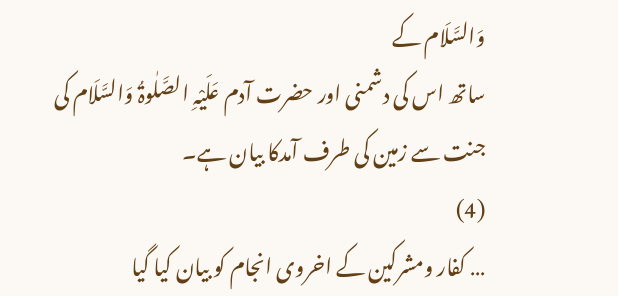وَالسَّلَام کے
ساتھ اس کی دشمنی اور حضرت آدم عَلَیْہِ الصَّلٰوۃُ وَالسَّلَام کی
جنت سے زمین کی طرف آمدکا بیان ہے۔
(4)
… کفار ومشرکین کے اخروی انجام کو بیان کیا گیا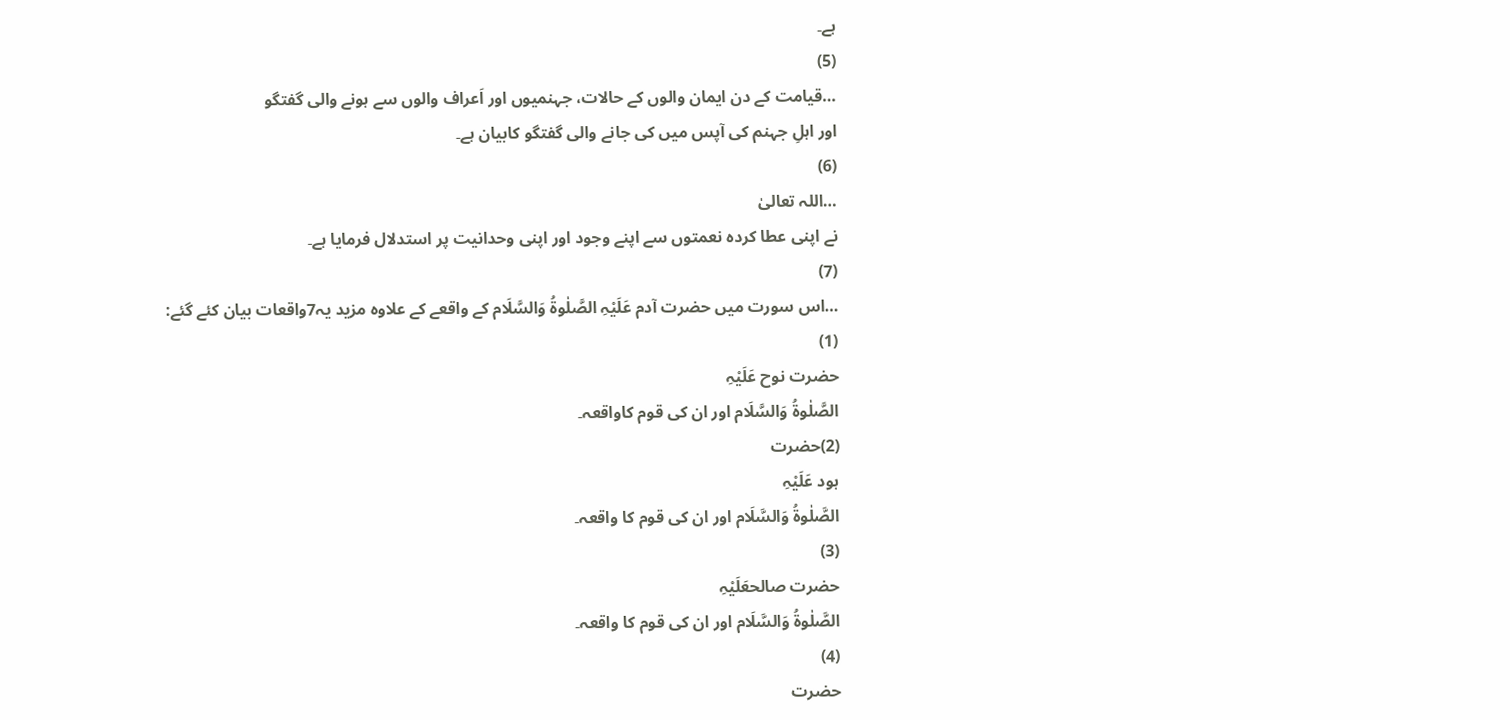ہے۔
(5)
…قیامت کے دن ایمان والوں کے حالات، جہنمیوں اور اَعراف والوں سے ہونے والی گفتگو
اور اہلِ جہنم کی آپس میں کی جانے والی گفتگو کابیان ہے۔
(6)
…اللہ تعالیٰ
نے اپنی عطا کردہ نعمتوں سے اپنے وجود اور اپنی وحدانیت پر استدلال فرمایا ہے۔
(7)
…اس سورت میں حضرت آدم عَلَیْہِ الصَّلٰوۃُ وَالسَّلَام کے واقعے کے علاوہ مزید یہ7واقعات بیان کئے گئے:
(1)
حضرت نوح عَلَیْہِ
الصَّلٰوۃُ وَالسَّلَام اور ان کی قوم کاواقعہ۔
(2)حضرت
ہود عَلَیْہِ
الصَّلٰوۃُ وَالسَّلَام اور ان کی قوم کا واقعہ۔
(3)
حضرت صالحعَلَیْہِ
الصَّلٰوۃُ وَالسَّلَام اور ان کی قوم کا واقعہ۔
(4)
حضرت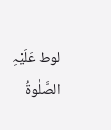لوط عَلَیْہِ
الصَّلٰوۃُ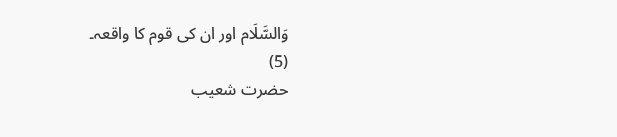وَالسَّلَام اور ان کی قوم کا واقعہ۔
(5)
حضرت شعیب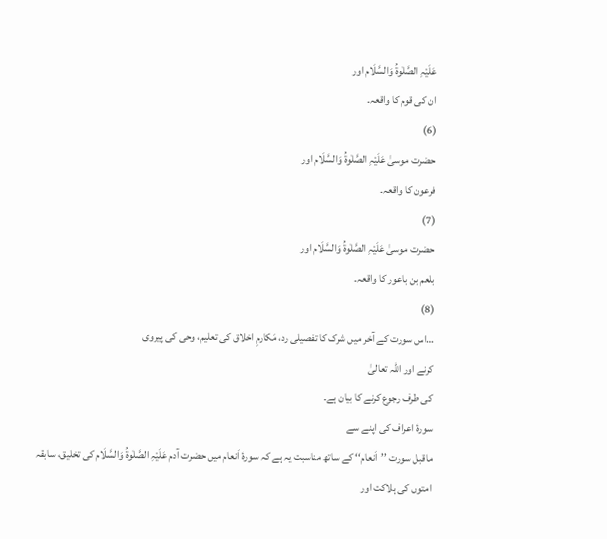عَلَیْہِ الصَّلٰوۃُ وَالسَّلَام اور
ان کی قوم کا واقعہ۔
(6)
حضرت موسیٰ عَلَیْہِ الصَّلٰوۃُ وَالسَّلَام اور
فرعون کا واقعہ۔
(7)
حضرت موسیٰ عَلَیْہِ الصَّلٰوۃُ وَالسَّلَام اور
بلعم بن باعور کا واقعہ۔
(8)
…اس سورت کے آخر میں شرک کا تفصیلی رد، مَکارمِ اخلاق کی تعلیم، وحی کی پیروی
کرنے اور اللہ تعالیٰ
کی طرف رجوع کرنے کا بیان ہے۔
سورۂ اعراف کی اپنے سے
ماقبل سورت ’’اَنعام‘‘ کے ساتھ مناسبت یہ ہے کہ سورۂ اَنعام میں حضرت آدم عَلَیْہِ الصَّلٰوۃُ وَالسَّلَام کی تخلیق، سابقہ
امتوں کی ہلاکت اور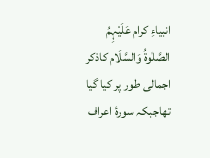انبیاءِ کرام عَلَیْہِمُ
الصَّلٰوۃُ وَالسَّلَام کاذکر اجمالی طور پر کیا گیا تھاجبکہ سورۂ اعراف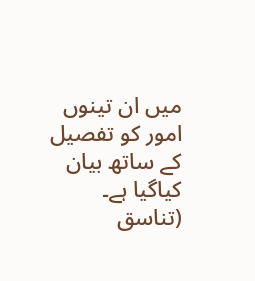میں ان تینوں
امور کو تفصیل کے ساتھ بیان کیاگیا ہے۔ (تناسق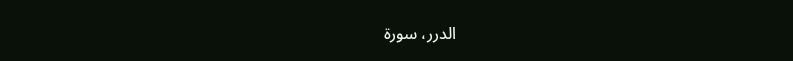الدرر، سورۃ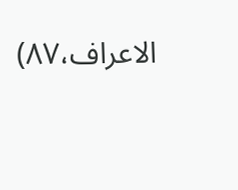الاعراف،۸۷)